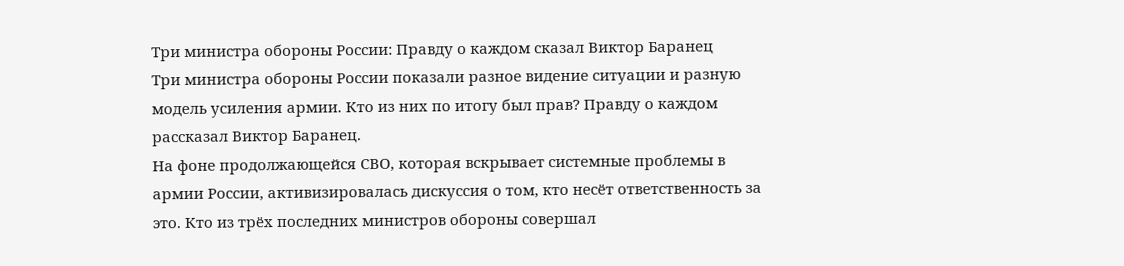Три министра обороны России: Правду о каждом сказал Виктор Баранец
Три министра обороны России показали разное видение ситуации и разную модель усиления армии. Кто из них по итогу был прав? Правду о каждом рассказал Виктор Баранец.
На фоне продолжающейся СВО, которая вскрывает системные проблемы в армии России, активизировалась дискуссия о том, кто несёт ответственность за это. Кто из трёх последних министров обороны совершал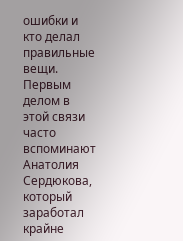ошибки и кто делал правильные вещи.
Первым делом в этой связи часто вспоминают Анатолия Сердюкова, который заработал крайне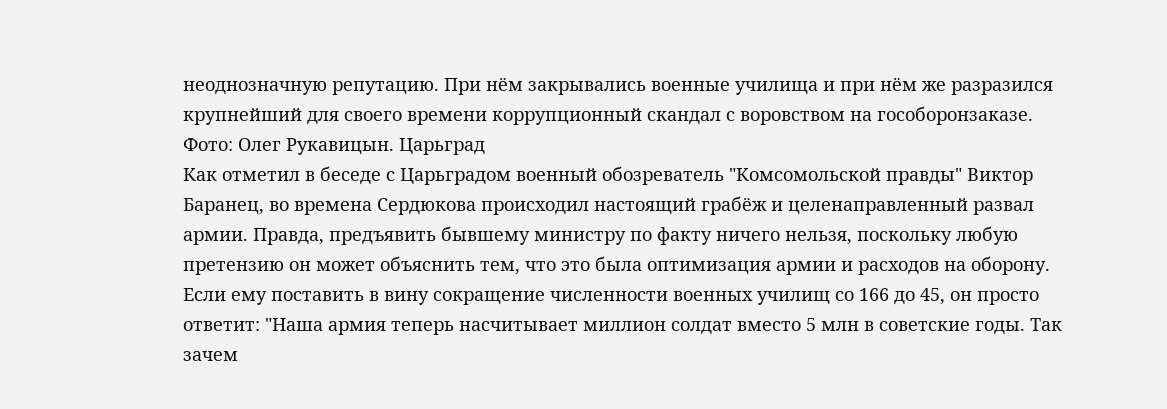неоднозначную репутацию. При нём закрывались военные училища и при нём же разразился крупнейший для своего времени коррупционный скандал с воровством на гособоронзаказе.
Фото: Олег Рукавицын. Царьград
Как отметил в беседе с Царьградом военный обозреватель "Комсомольской правды" Виктор Баранец, во времена Сердюкова происходил настоящий грабёж и целенаправленный развал армии. Правда, предъявить бывшему министру по факту ничего нельзя, поскольку любую претензию он может объяснить тем, что это была оптимизация армии и расходов на оборону. Если ему поставить в вину сокращение численности военных училищ со 166 до 45, он просто ответит: "Наша армия теперь насчитывает миллион солдат вместо 5 млн в советские годы. Так зачем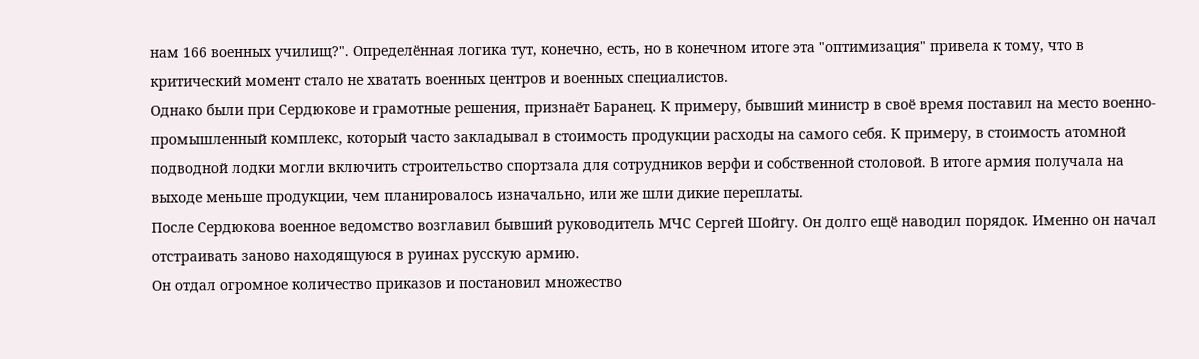нам 166 военных училищ?". Определённая логика тут, конечно, есть, но в конечном итоге эта "оптимизация" привела к тому, что в критический момент стало не хватать военных центров и военных специалистов.
Однако были при Сердюкове и грамотные решения, признаёт Баранец. К примеру, бывший министр в своё время поставил на место военно-промышленный комплекс, который часто закладывал в стоимость продукции расходы на самого себя. К примеру, в стоимость атомной подводной лодки могли включить строительство спортзала для сотрудников верфи и собственной столовой. В итоге армия получала на выходе меньше продукции, чем планировалось изначально, или же шли дикие переплаты.
После Сердюкова военное ведомство возглавил бывший руководитель МЧС Сергей Шойгу. Он долго ещё наводил порядок. Именно он начал отстраивать заново находящуюся в руинах русскую армию.
Он отдал огромное количество приказов и постановил множество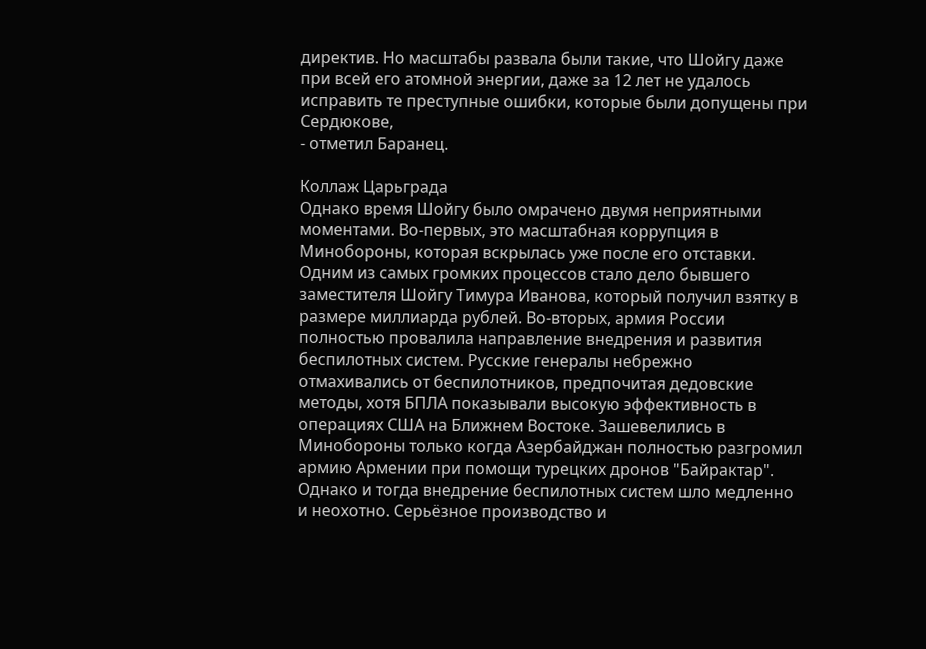директив. Но масштабы развала были такие, что Шойгу даже при всей его атомной энергии, даже за 12 лет не удалось исправить те преступные ошибки, которые были допущены при Сердюкове,
- отметил Баранец.

Коллаж Царьграда
Однако время Шойгу было омрачено двумя неприятными моментами. Во-первых, это масштабная коррупция в Минобороны, которая вскрылась уже после его отставки. Одним из самых громких процессов стало дело бывшего заместителя Шойгу Тимура Иванова, который получил взятку в размере миллиарда рублей. Во-вторых, армия России полностью провалила направление внедрения и развития беспилотных систем. Русские генералы небрежно отмахивались от беспилотников, предпочитая дедовские методы, хотя БПЛА показывали высокую эффективность в операциях США на Ближнем Востоке. Зашевелились в Минобороны только когда Азербайджан полностью разгромил армию Армении при помощи турецких дронов "Байрактар". Однако и тогда внедрение беспилотных систем шло медленно и неохотно. Серьёзное производство и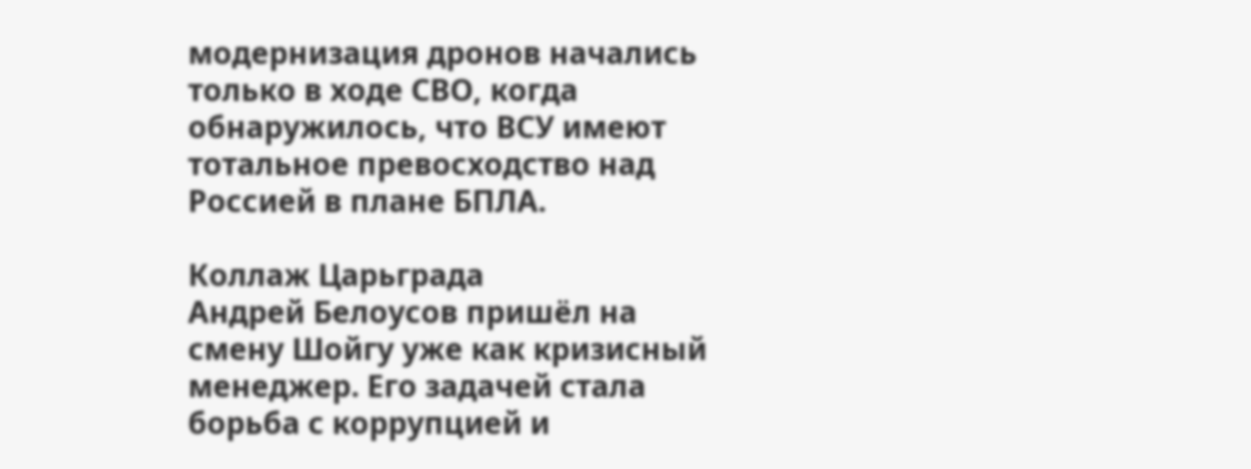модернизация дронов начались только в ходе СВО, когда обнаружилось, что ВСУ имеют тотальное превосходство над Россией в плане БПЛА.

Коллаж Царьграда
Андрей Белоусов пришёл на смену Шойгу уже как кризисный менеджер. Его задачей стала борьба с коррупцией и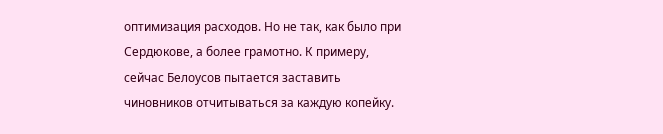оптимизация расходов. Но не так, как было при Сердюкове, а более грамотно. К примеру, сейчас Белоусов пытается заставить чиновников отчитываться за каждую копейку.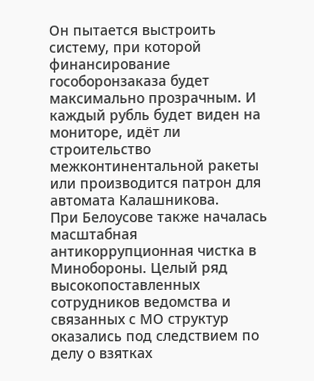Он пытается выстроить систему, при которой финансирование гособоронзаказа будет максимально прозрачным. И каждый рубль будет виден на мониторе, идёт ли строительство межконтинентальной ракеты или производится патрон для автомата Калашникова.
При Белоусове также началась масштабная антикоррупционная чистка в Минобороны. Целый ряд высокопоставленных сотрудников ведомства и связанных с МО структур оказались под следствием по делу о взятках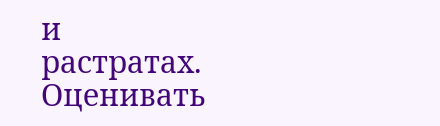и растратах.
Оценивать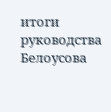итоги руководства Белоусова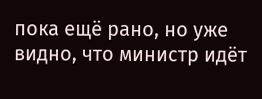пока ещё рано, но уже видно, что министр идёт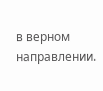в верном направлении.